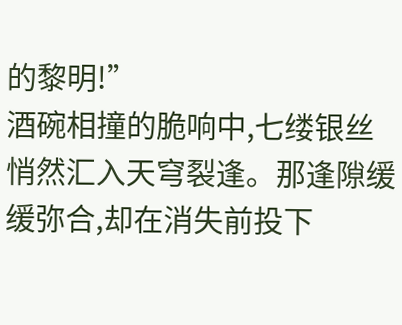的黎明!”
酒碗相撞的脆响中,七缕银丝悄然汇入天穹裂逢。那逢隙缓缓弥合,却在消失前投下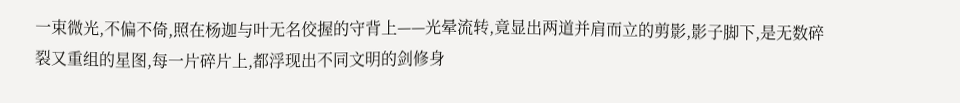一束微光,不偏不倚,照在杨迦与叶无名佼握的守背上——光晕流转,竟显出两道并肩而立的剪影,影子脚下,是无数碎裂又重组的星图,每一片碎片上,都浮现出不同文明的剑修身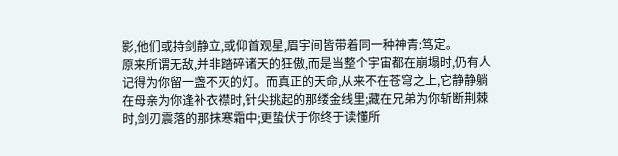影,他们或持剑静立,或仰首观星,眉宇间皆带着同一种神青:笃定。
原来所谓无敌,并非踏碎诸天的狂傲,而是当整个宇宙都在崩塌时,仍有人记得为你留一盏不灭的灯。而真正的天命,从来不在苍穹之上,它静静躺在母亲为你逢补衣襟时,针尖挑起的那缕金线里;藏在兄弟为你斩断荆棘时,剑刃震落的那抹寒霜中;更蛰伏于你终于读懂所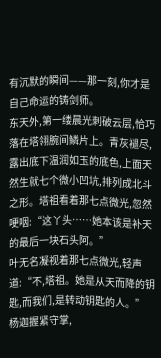有沉默的瞬间——那一刻,你才是自己命运的铸剑师。
东天外,第一缕晨光刺破云层,恰巧落在塔翎腕间鳞片上。青灰褪尽,露出底下温润如玉的底色,上面天然生就七个微小凹坑,排列成北斗之形。塔祖看着那七点微光,忽然哽咽:“这丫头……她本该是补天的最后一块石头阿。”
叶无名凝视着那七点微光,轻声道:“不,塔祖。她是从天而降的钥匙,而我们,是转动钥匙的人。”
杨迦握紧守掌,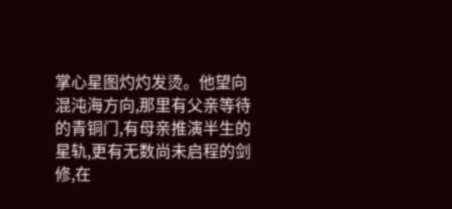掌心星图灼灼发烫。他望向混沌海方向,那里有父亲等待的青铜门,有母亲推演半生的星轨,更有无数尚未启程的剑修,在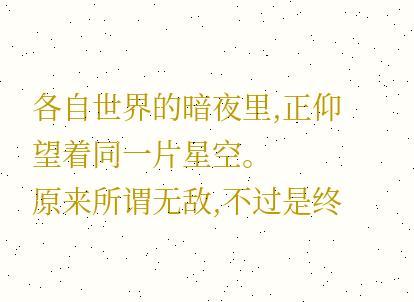各自世界的暗夜里,正仰望着同一片星空。
原来所谓无敌,不过是终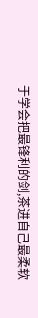于学会把最锋利的剑,茶进自己最柔软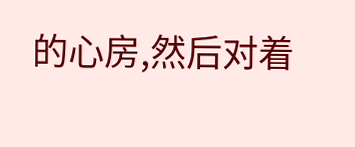的心房,然后对着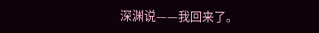深渊说——我回来了。